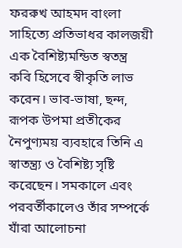ফররুখ আহমদ বাংলা সাহিত্যে প্রতিভাধর কালজয়ী এক বৈশিষ্ট্যমন্ডিত স্বতন্ত্র কবি হিসেবে স্বীকৃতি লাভ করেন। ভাব-ভাষা, ছন্দ, রূপক উপমা প্রতীকের নৈপুণ্যময় ব্যবহারে তিনি এ স্বাতন্ত্র্য ও বৈশিষ্ট্য সৃষ্টি করেছেন। সমকালে এবং পরবর্তীকালেও তাঁর সম্পর্কে যাঁরা আলোচনা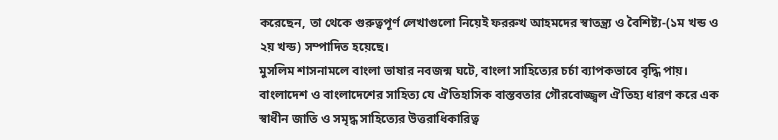করেছেন, তা থেকে গুরুত্বপূর্ণ লেখাগুলো নিয়েই ফররুখ আহমদের স্বাতন্ত্র্য ও বৈশিষ্ট্য-(১ম খন্ড ও ২য় খন্ড) সম্পাদিত হয়েছে।
মুসলিম শাসনামলে বাংলা ভাষার নবজন্ম ঘটে, বাংলা সাহিত্যের চর্চা ব্যাপকভাবে বৃদ্ধি পায়। বাংলাদেশ ও বাংলাদেশের সাহিত্য যে ঐতিহাসিক বাস্তবতার গৌরবোজ্জ্বল ঐতিহ্য ধারণ করে এক স্বাধীন জাতি ও সমৃদ্ধ সাহিত্যের উত্তরাধিকারিত্ব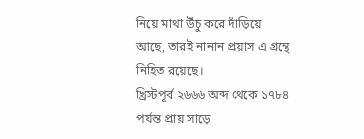নিয়ে মাথা উঁচু করে দাঁড়িয়ে আছে, তারই নানান প্রয়াস এ গ্রন্থে নিহিত রয়েছে।
খ্রিস্টপূর্ব ২৬৬৬ অব্দ থেকে ১৭৮৪ পর্যন্ত প্রায় সাড়ে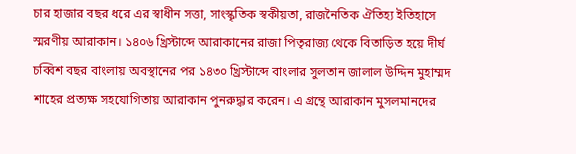চার হাজার বছর ধরে এর স্বাধীন সত্তা, সাংস্কৃতিক স্বকীয়তা, রাজনৈতিক ঐতিহ্য ইতিহাসে স্মরণীয় আরাকান। ১৪০৬ খ্রিস্টাব্দে আরাকানের রাজা পিতৃরাজ্য থেকে বিতাড়িত হয়ে দীর্ঘ চব্বিশ বছর বাংলায় অবস্থানের পর ১৪৩০ খ্রিস্টাব্দে বাংলার সুলতান জালাল উদ্দিন মুহাম্মদ শাহের প্রত্যক্ষ সহযোগিতায় আরাকান পুনরুদ্ধার করেন। এ গ্রন্থে আরাকান মুসলমানদের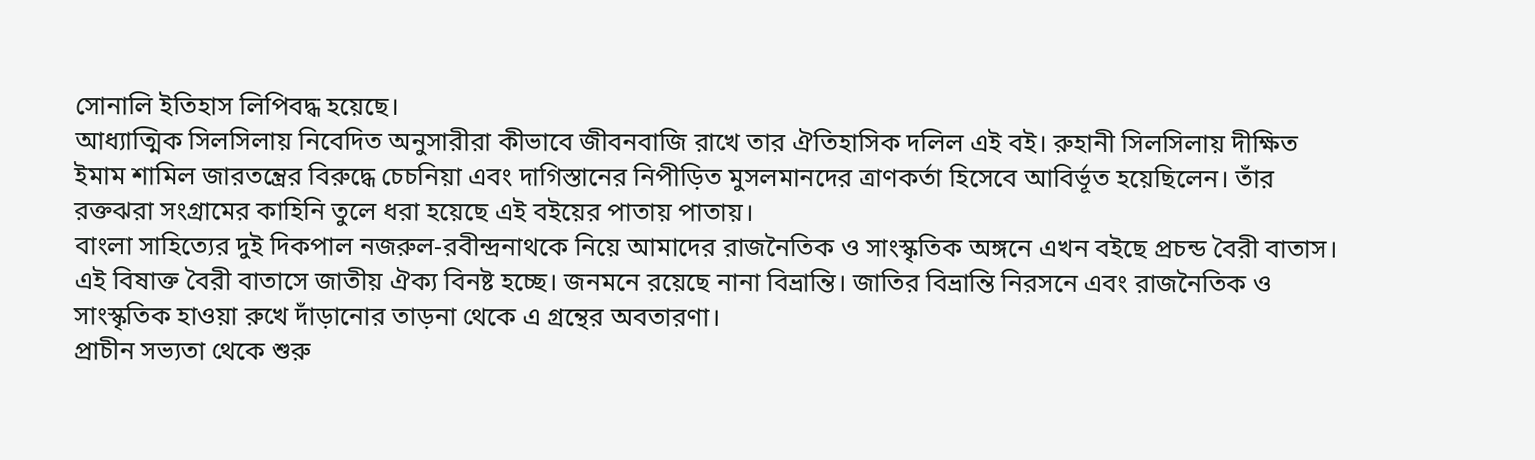সোনালি ইতিহাস লিপিবদ্ধ হয়েছে।
আধ্যাত্মিক সিলসিলায় নিবেদিত অনুসারীরা কীভাবে জীবনবাজি রাখে তার ঐতিহাসিক দলিল এই বই। রুহানী সিলসিলায় দীক্ষিত ইমাম শামিল জারতন্ত্রের বিরুদ্ধে চেচনিয়া এবং দাগিস্তানের নিপীড়িত মুসলমানদের ত্রাণকর্তা হিসেবে আবির্ভূত হয়েছিলেন। তাঁর রক্তঝরা সংগ্রামের কাহিনি তুলে ধরা হয়েছে এই বইয়ের পাতায় পাতায়।
বাংলা সাহিত্যের দুই দিকপাল নজরুল-রবীন্দ্রনাথকে নিয়ে আমাদের রাজনৈতিক ও সাংস্কৃতিক অঙ্গনে এখন বইছে প্রচন্ড বৈরী বাতাস। এই বিষাক্ত বৈরী বাতাসে জাতীয় ঐক্য বিনষ্ট হচ্ছে। জনমনে রয়েছে নানা বিভ্রান্তি। জাতির বিভ্রান্তি নিরসনে এবং রাজনৈতিক ও সাংস্কৃতিক হাওয়া রুখে দাঁড়ানোর তাড়না থেকে এ গ্রন্থের অবতারণা।
প্রাচীন সভ্যতা থেকে শুরু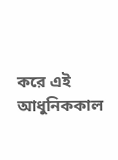করে এই আধুনিককাল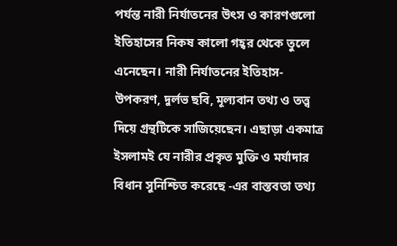পর্যন্ত নারী নির্যাতনের উৎস ও কারণগুলো ইতিহাসের নিকষ কালো গহ্বর থেকে তুলে এনেছেন। নারী নির্যাতনের ইতিহাস-উপকরণ, দুর্লভ ছবি, মূল্যবান তথ্য ও তত্ত্ব দিয়ে গ্রন্থটিকে সাজিয়েছেন। এছাড়া একমাত্র ইসলামই যে নারীর প্রকৃত মুক্তি ও মর্যাদার বিধান সুনিশ্চিত করেছে -এর বাস্তবতা তথ্য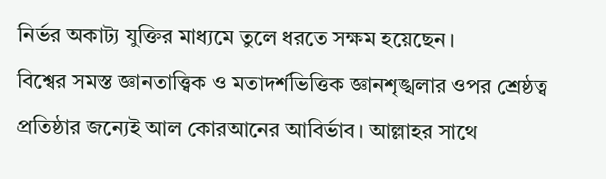নির্ভর অকাট্য যুক্তির মাধ্যমে তুলে ধরতে সক্ষম হয়েছেন।
বিশ্বের সমস্ত জ্ঞানতাত্ত্বিক ও মতাদর্শভিত্তিক জ্ঞানশৃঙ্খলার ওপর শ্রেষ্ঠত্ব প্রতিষ্ঠার জন্যেই আল কোরআনের আবির্ভাব। আল্লাহর সাথে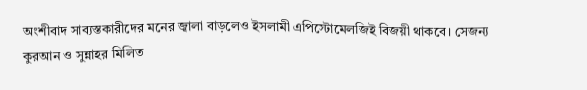অংশীবাদ সাব্যস্তকারীদের মনের জ্বালা বাড়লেও ইসলামী এপিস্টোমেলজিই বিজয়ী থাকবে। সেজন্য কুরআন ও সুন্নাহর মিলিত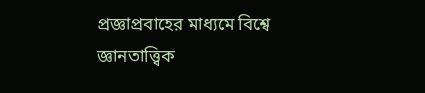প্রজ্ঞাপ্রবাহের মাধ্যমে বিশ্বে জ্ঞানতাত্ত্বিক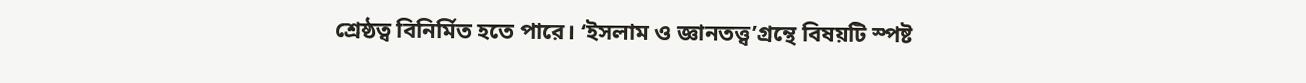শ্রেষ্ঠত্ব বিনির্মিত হতে পারে। ‘ইসলাম ও জ্ঞানতত্ত্ব’গ্রন্থে বিষয়টি স্পষ্ট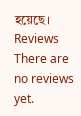হয়েছে।
Reviews
There are no reviews yet.